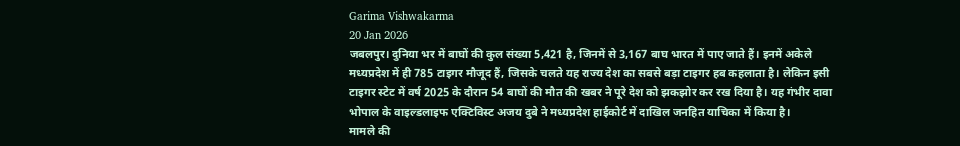Garima Vishwakarma
20 Jan 2026
जबलपुर। दुनिया भर में बाघों की कुल संख्या 5,421 है, जिनमें से 3,167 बाघ भारत में पाए जाते हैं। इनमें अकेले मध्यप्रदेश में ही 785 टाइगर मौजूद हैं, जिसके चलते यह राज्य देश का सबसे बड़ा टाइगर हब कहलाता है। लेकिन इसी टाइगर स्टेट में वर्ष 2025 के दौरान 54 बाघों की मौत की खबर ने पूरे देश को झकझोर कर रख दिया है। यह गंभीर दावा भोपाल के वाइल्डलाइफ एक्टिविस्ट अजय दुबे ने मध्यप्रदेश हाईकोर्ट में दाखिल जनहित याचिका में किया है।
मामले की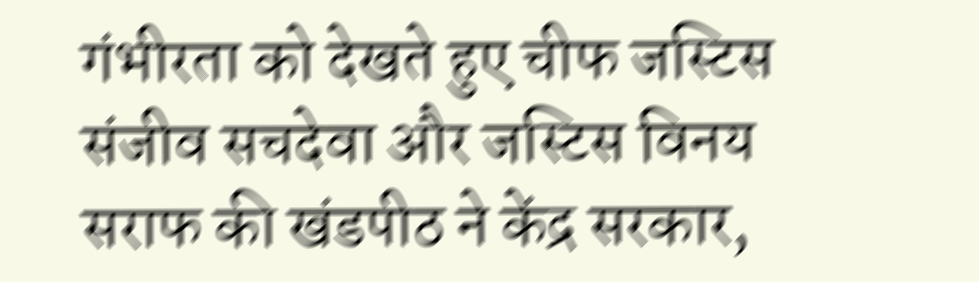गंभीरता को देखते हुए चीफ जस्टिस संजीव सचदेवा और जस्टिस विनय सराफ की खंडपीठ ने केंद्र सरकार,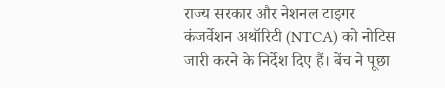राज्य सरकार और नेशनल टाइगर कंजर्वेशन अथॉरिटी (NTCA) को नोटिस जारी करने के निर्देश दिए हैं। बेंच ने पूछा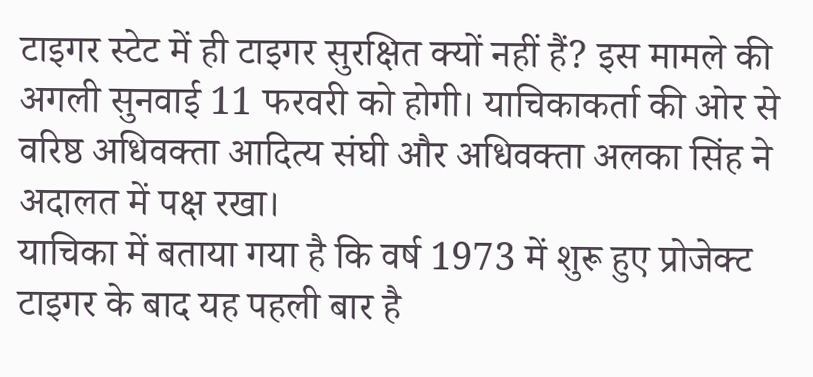टाइगर स्टेट में ही टाइगर सुरक्षित क्यों नहीं हैं? इस मामले की अगली सुनवाई 11 फरवरी को होगी। याचिकाकर्ता की ओर से वरिष्ठ अधिवक्ता आदित्य संघी और अधिवक्ता अलका सिंह ने अदालत में पक्ष रखा।
याचिका में बताया गया है कि वर्ष 1973 में शुरू हुए प्रोजेक्ट टाइगर के बाद यह पहली बार है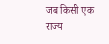जब किसी एक राज्य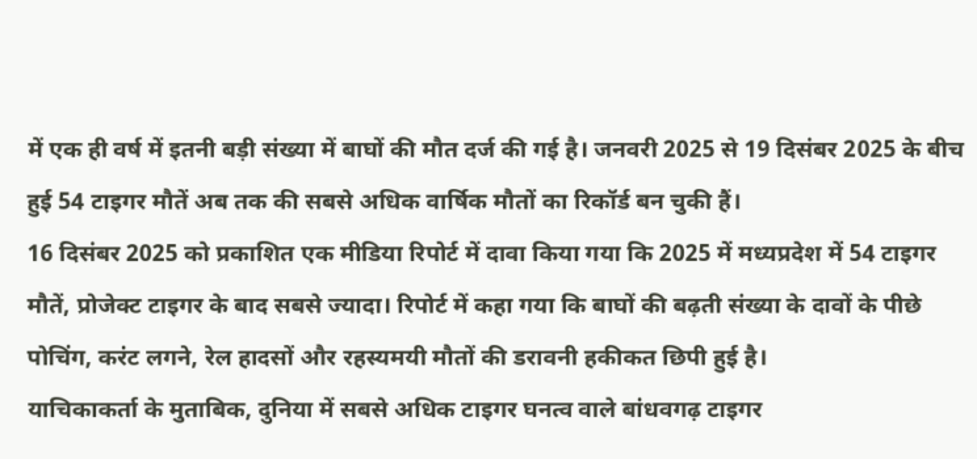में एक ही वर्ष में इतनी बड़ी संख्या में बाघों की मौत दर्ज की गई है। जनवरी 2025 से 19 दिसंबर 2025 के बीच हुई 54 टाइगर मौतें अब तक की सबसे अधिक वार्षिक मौतों का रिकॉर्ड बन चुकी हैं।
16 दिसंबर 2025 को प्रकाशित एक मीडिया रिपोर्ट में दावा किया गया कि 2025 में मध्यप्रदेश में 54 टाइगर मौतें, प्रोजेक्ट टाइगर के बाद सबसे ज्यादा। रिपोर्ट में कहा गया कि बाघों की बढ़ती संख्या के दावों के पीछे पोचिंग, करंट लगने, रेल हादसों और रहस्यमयी मौतों की डरावनी हकीकत छिपी हुई है।
याचिकाकर्ता के मुताबिक, दुनिया में सबसे अधिक टाइगर घनत्व वाले बांधवगढ़ टाइगर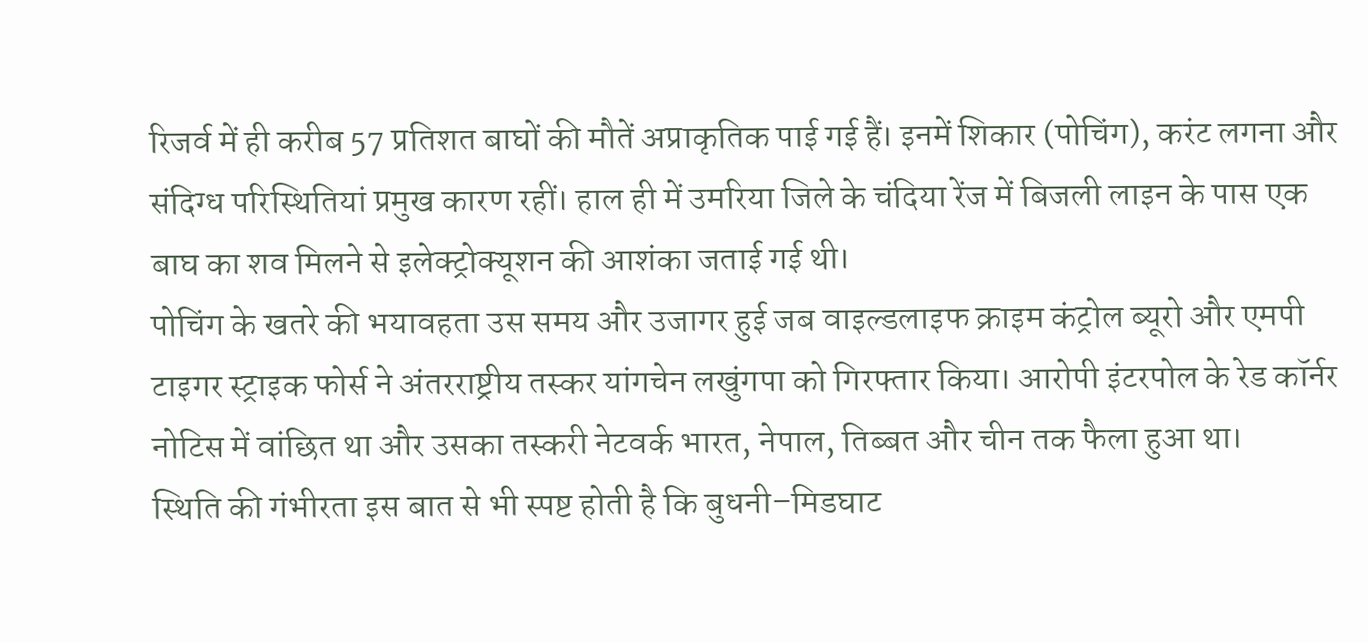रिजर्व में ही करीब 57 प्रतिशत बाघों की मौतें अप्राकृतिक पाई गई हैं। इनमें शिकार (पोचिंग), करंट लगना और संदिग्ध परिस्थितियां प्रमुख कारण रहीं। हाल ही में उमरिया जिले के चंदिया रेंज में बिजली लाइन के पास एक बाघ का शव मिलने से इलेक्ट्रोक्यूशन की आशंका जताई गई थी।
पोचिंग के खतरे की भयावहता उस समय और उजागर हुई जब वाइल्डलाइफ क्राइम कंट्रोल ब्यूरो और एमपी टाइगर स्ट्राइक फोर्स ने अंतरराष्ट्रीय तस्कर यांगचेन लखुंगपा को गिरफ्तार किया। आरोपी इंटरपोल के रेड कॉर्नर नोटिस में वांछित था और उसका तस्करी नेटवर्क भारत, नेपाल, तिब्बत और चीन तक फैला हुआ था।
स्थिति की गंभीरता इस बात से भी स्पष्ट होती है कि बुधनी–मिडघाट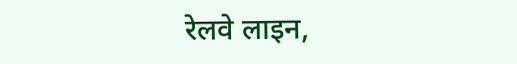रेलवे लाइन,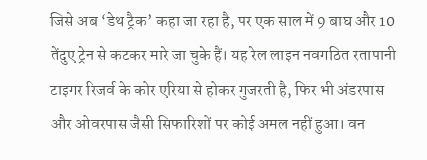जिसे अब ‘डेथ ट्रैक’ कहा जा रहा है, पर एक साल में 9 बाघ और 10 तेंदुए ट्रेन से कटकर मारे जा चुके हैं। यह रेल लाइन नवगठित रतापानी टाइगर रिजर्व के कोर एरिया से होकर गुजरती है, फिर भी अंडरपास और ओवरपास जैसी सिफारिशों पर कोई अमल नहीं हुआ। वन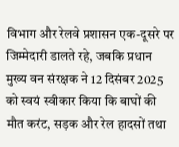विभाग और रेलवे प्रशासन एक-दूसरे पर जिम्मेदारी डालते रहे, जबकि प्रधान मुख्य वन संरक्षक ने 12 दिसंबर 2025 को स्वयं स्वीकार किया कि बाघों की मौत करंट, सड़क और रेल हादसों तथा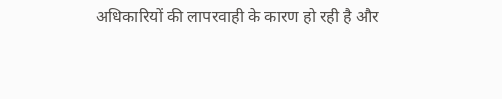अधिकारियों की लापरवाही के कारण हो रही है और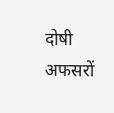दोषी अफसरों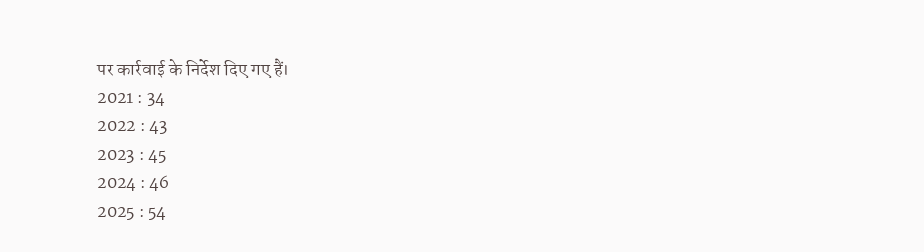पर कार्रवाई के निर्देश दिए गए हैं।
2021 : 34
2022 : 43
2023 : 45
2024 : 46
2025 : 54